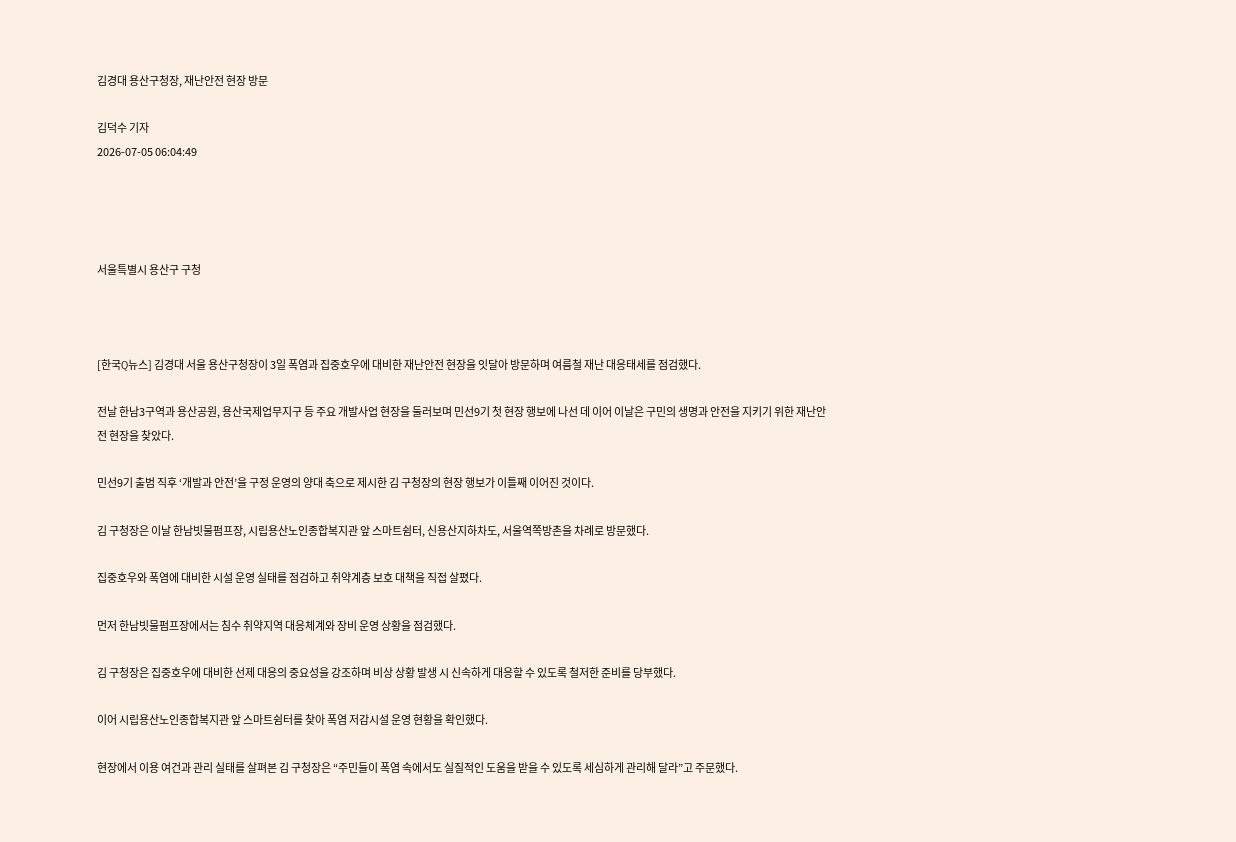김경대 용산구청장, 재난안전 현장 방문

김덕수 기자
2026-07-05 06:04:49




서울특별시 용산구 구청



[한국Q뉴스] 김경대 서울 용산구청장이 3일 폭염과 집중호우에 대비한 재난안전 현장을 잇달아 방문하며 여름철 재난 대응태세를 점검했다.

전날 한남3구역과 용산공원, 용산국제업무지구 등 주요 개발사업 현장을 둘러보며 민선9기 첫 현장 행보에 나선 데 이어 이날은 구민의 생명과 안전을 지키기 위한 재난안전 현장을 찾았다.

민선9기 출범 직후 ‘개발과 안전’을 구정 운영의 양대 축으로 제시한 김 구청장의 현장 행보가 이틀째 이어진 것이다.

김 구청장은 이날 한남빗물펌프장, 시립용산노인종합복지관 앞 스마트쉼터, 신용산지하차도, 서울역쪽방촌을 차례로 방문했다.

집중호우와 폭염에 대비한 시설 운영 실태를 점검하고 취약계층 보호 대책을 직접 살폈다.

먼저 한남빗물펌프장에서는 침수 취약지역 대응체계와 장비 운영 상황을 점검했다.

김 구청장은 집중호우에 대비한 선제 대응의 중요성을 강조하며 비상 상황 발생 시 신속하게 대응할 수 있도록 철저한 준비를 당부했다.

이어 시립용산노인종합복지관 앞 스마트쉼터를 찾아 폭염 저감시설 운영 현황을 확인했다.

현장에서 이용 여건과 관리 실태를 살펴본 김 구청장은 “주민들이 폭염 속에서도 실질적인 도움을 받을 수 있도록 세심하게 관리해 달라”고 주문했다.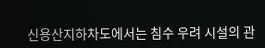신용산지하차도에서는 침수 우려 시설의 관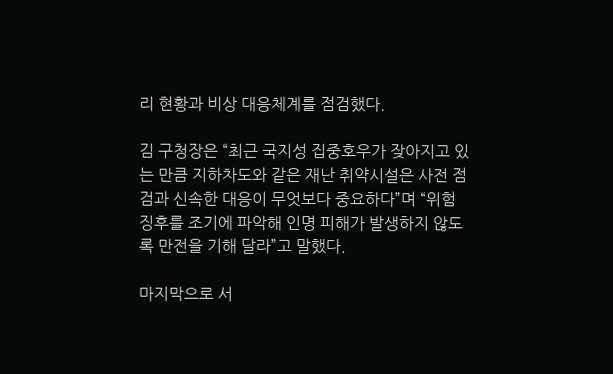리 현황과 비상 대응체계를 점검했다.

김 구청장은 “최근 국지성 집중호우가 잦아지고 있는 만큼 지하차도와 같은 재난 취약시설은 사전 점검과 신속한 대응이 무엇보다 중요하다”며 “위험 징후를 조기에 파악해 인명 피해가 발생하지 않도록 만전을 기해 달라”고 말했다.

마지막으로 서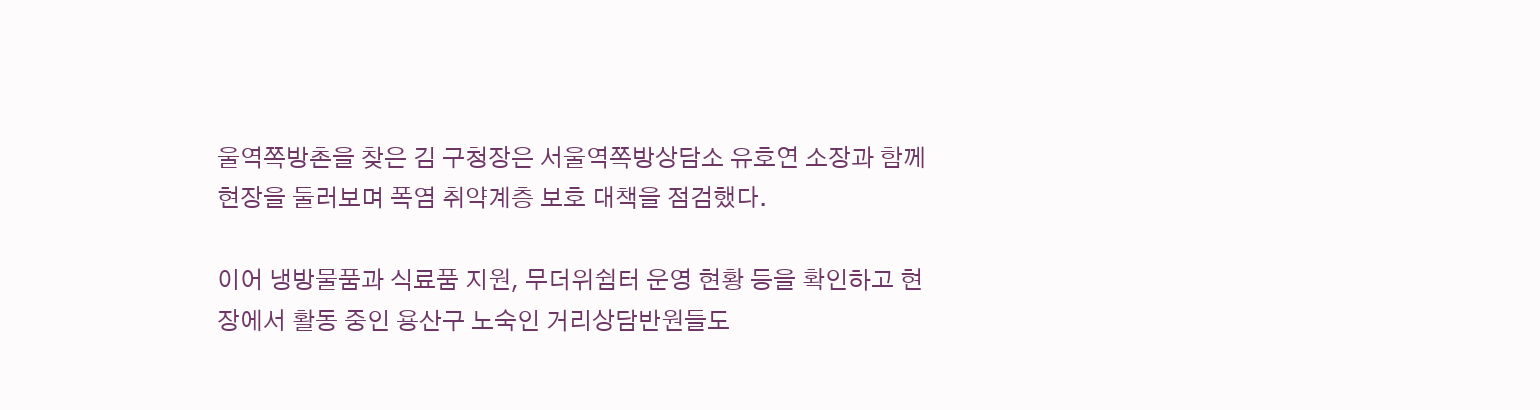울역쪽방촌을 찾은 김 구청장은 서울역쪽방상담소 유호연 소장과 함께 현장을 둘러보며 폭염 취약계층 보호 대책을 점검했다.

이어 냉방물품과 식료품 지원, 무더위쉼터 운영 현황 등을 확인하고 현장에서 활동 중인 용산구 노숙인 거리상담반원들도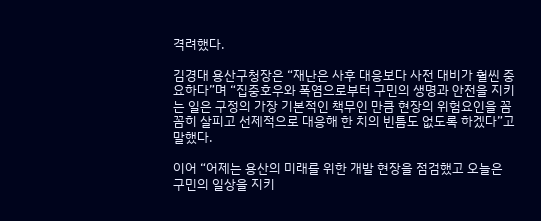격려했다.

김경대 용산구청장은 “재난은 사후 대응보다 사전 대비가 훨씬 중요하다”며 “집중호우와 폭염으로부터 구민의 생명과 안전을 지키는 일은 구정의 가장 기본적인 책무인 만큼 현장의 위험요인을 꼼꼼히 살피고 선제적으로 대응해 한 치의 빈틈도 없도록 하겠다”고 말했다.

이어 “어제는 용산의 미래를 위한 개발 현장을 점검했고 오늘은 구민의 일상을 지키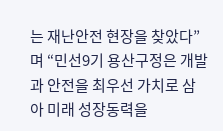는 재난안전 현장을 찾았다”며 “민선9기 용산구정은 개발과 안전을 최우선 가치로 삼아 미래 성장동력을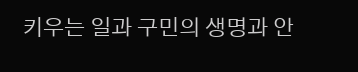키우는 일과 구민의 생명과 안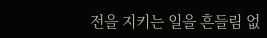전을 지키는 일을 흔들림 없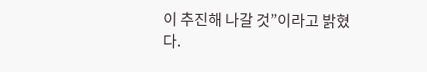이 추진해 나갈 것”이라고 밝혔다.